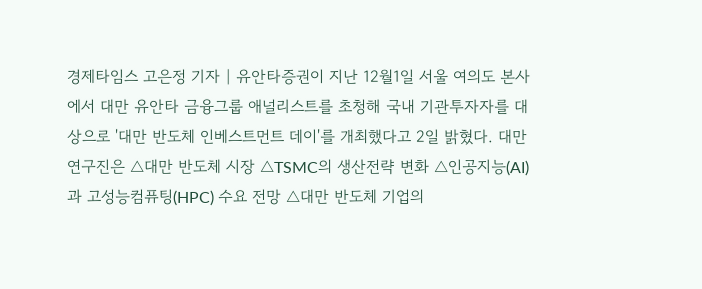경제타임스 고은정 기자 | 유안타증권이 지난 12월1일 서울 여의도 본사에서 대만 유안타 금융그룹 애널리스트를 초청해 국내 기관투자자를 대상으로 '대만 반도체 인베스트먼트 데이'를 개최했다고 2일 밝혔다. 대만 연구진은 △대만 반도체 시장 △TSMC의 생산전략 변화 △인공지능(AI)과 고성능컴퓨팅(HPC) 수요 전망 △대만 반도체 기업의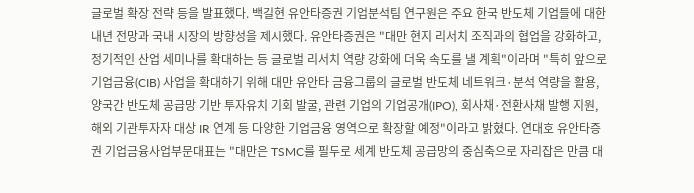글로벌 확장 전략 등을 발표했다. 백길현 유안타증권 기업분석팀 연구원은 주요 한국 반도체 기업들에 대한 내년 전망과 국내 시장의 방향성을 제시했다. 유안타증권은 "대만 현지 리서치 조직과의 협업을 강화하고, 정기적인 산업 세미나를 확대하는 등 글로벌 리서치 역량 강화에 더욱 속도를 낼 계획"이라며 "특히 앞으로 기업금융(CIB) 사업을 확대하기 위해 대만 유안타 금융그룹의 글로벌 반도체 네트워크·분석 역량을 활용, 양국간 반도체 공급망 기반 투자유치 기회 발굴, 관련 기업의 기업공개(IPO), 회사채·전환사채 발행 지원, 해외 기관투자자 대상 IR 연계 등 다양한 기업금융 영역으로 확장할 예정"이라고 밝혔다. 연대호 유안타증권 기업금융사업부문대표는 "대만은 TSMC를 필두로 세계 반도체 공급망의 중심축으로 자리잡은 만큼 대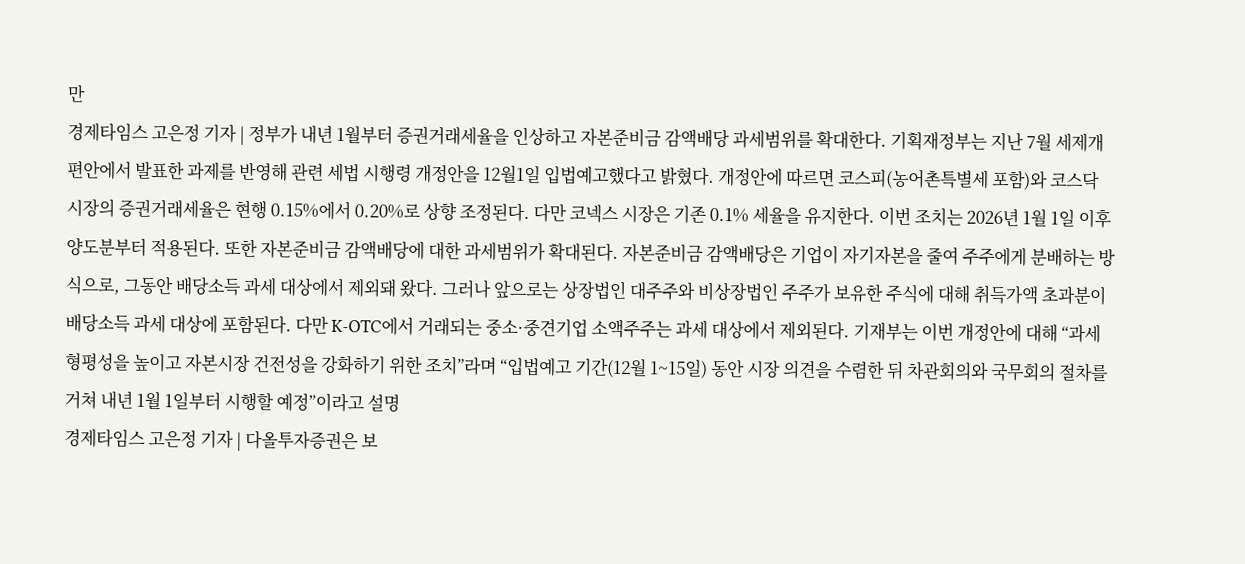만
경제타임스 고은정 기자 | 정부가 내년 1월부터 증권거래세율을 인상하고 자본준비금 감액배당 과세범위를 확대한다. 기획재정부는 지난 7월 세제개편안에서 발표한 과제를 반영해 관련 세법 시행령 개정안을 12월1일 입법예고했다고 밝혔다. 개정안에 따르면 코스피(농어촌특별세 포함)와 코스닥 시장의 증권거래세율은 현행 0.15%에서 0.20%로 상향 조정된다. 다만 코넥스 시장은 기존 0.1% 세율을 유지한다. 이번 조치는 2026년 1월 1일 이후 양도분부터 적용된다. 또한 자본준비금 감액배당에 대한 과세범위가 확대된다. 자본준비금 감액배당은 기업이 자기자본을 줄여 주주에게 분배하는 방식으로, 그동안 배당소득 과세 대상에서 제외돼 왔다. 그러나 앞으로는 상장법인 대주주와 비상장법인 주주가 보유한 주식에 대해 취득가액 초과분이 배당소득 과세 대상에 포함된다. 다만 K-OTC에서 거래되는 중소·중견기업 소액주주는 과세 대상에서 제외된다. 기재부는 이번 개정안에 대해 “과세 형평성을 높이고 자본시장 건전성을 강화하기 위한 조치”라며 “입법예고 기간(12월 1~15일) 동안 시장 의견을 수렴한 뒤 차관회의와 국무회의 절차를 거쳐 내년 1월 1일부터 시행할 예정”이라고 설명
경제타임스 고은정 기자 | 다올투자증권은 보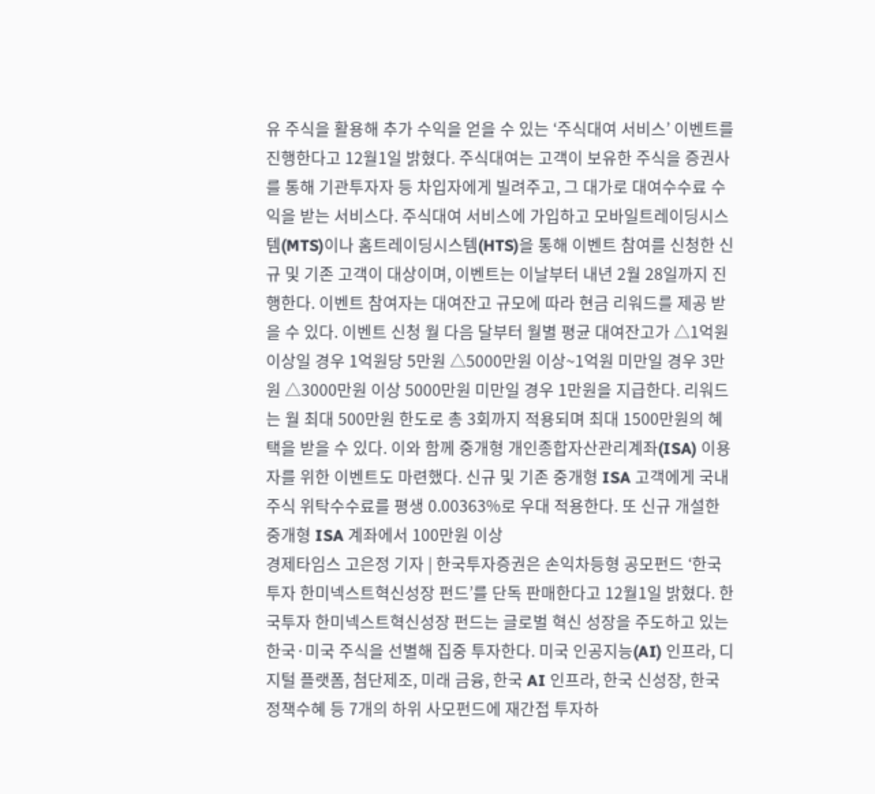유 주식을 활용해 추가 수익을 얻을 수 있는 ‘주식대여 서비스’ 이벤트를 진행한다고 12월1일 밝혔다. 주식대여는 고객이 보유한 주식을 증권사를 통해 기관투자자 등 차입자에게 빌려주고, 그 대가로 대여수수료 수익을 받는 서비스다. 주식대여 서비스에 가입하고 모바일트레이딩시스템(MTS)이나 홈트레이딩시스템(HTS)을 통해 이벤트 참여를 신청한 신규 및 기존 고객이 대상이며, 이벤트는 이날부터 내년 2월 28일까지 진행한다. 이벤트 참여자는 대여잔고 규모에 따라 현금 리워드를 제공 받을 수 있다. 이벤트 신청 월 다음 달부터 월별 평균 대여잔고가 △1억원 이상일 경우 1억원당 5만원 △5000만원 이상~1억원 미만일 경우 3만원 △3000만원 이상 5000만원 미만일 경우 1만원을 지급한다. 리워드는 월 최대 500만원 한도로 총 3회까지 적용되며 최대 1500만원의 혜택을 받을 수 있다. 이와 함께 중개형 개인종합자산관리계좌(ISA) 이용자를 위한 이벤트도 마련했다. 신규 및 기존 중개형 ISA 고객에게 국내주식 위탁수수료를 평생 0.00363%로 우대 적용한다. 또 신규 개설한 중개형 ISA 계좌에서 100만원 이상
경제타임스 고은정 기자 | 한국투자증권은 손익차등형 공모펀드 ‘한국투자 한미넥스트혁신성장 펀드’를 단독 판매한다고 12월1일 밝혔다. 한국투자 한미넥스트혁신성장 펀드는 글로벌 혁신 성장을 주도하고 있는 한국·미국 주식을 선별해 집중 투자한다. 미국 인공지능(AI) 인프라, 디지털 플랫폼, 첨단제조, 미래 금융, 한국 AI 인프라, 한국 신성장, 한국 정책수혜 등 7개의 하위 사모펀드에 재간접 투자하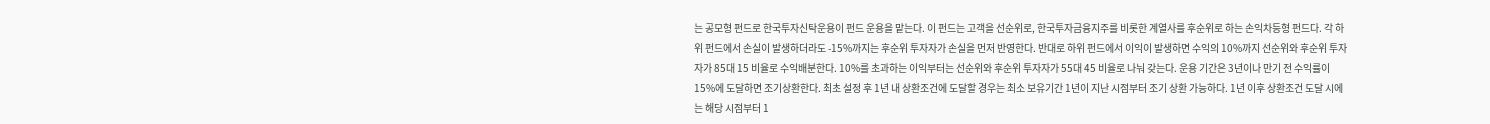는 공모형 펀드로 한국투자신탁운용이 펀드 운용을 맡는다. 이 펀드는 고객을 선순위로, 한국투자금융지주를 비롯한 계열사를 후순위로 하는 손익차등형 펀드다. 각 하위 펀드에서 손실이 발생하더라도 -15%까지는 후순위 투자자가 손실을 먼저 반영한다. 반대로 하위 펀드에서 이익이 발생하면 수익의 10%까지 선순위와 후순위 투자자가 85대 15 비율로 수익배분한다. 10%를 초과하는 이익부터는 선순위와 후순위 투자자가 55대 45 비율로 나눠 갖는다. 운용 기간은 3년이나 만기 전 수익률이 15%에 도달하면 조기상환한다. 최초 설정 후 1년 내 상환조건에 도달할 경우는 최소 보유기간 1년이 지난 시점부터 조기 상환 가능하다. 1년 이후 상환조건 도달 시에는 해당 시점부터 1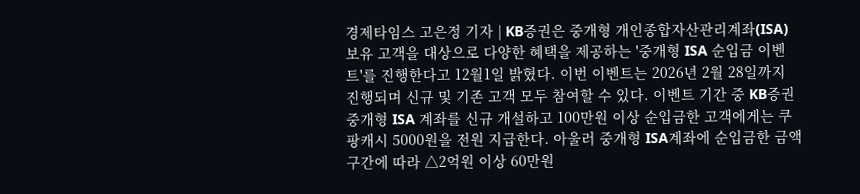경제타임스 고은정 기자 | KB증권은 중개형 개인종합자산관리계좌(ISA) 보유 고객을 대상으로 다양한 혜택을 제공하는 '중개형 ISA 순입금 이벤트'를 진행한다고 12월1일 밝혔다. 이번 이벤트는 2026년 2월 28일까지 진행되며 신규 및 기존 고객 모두 참여할 수 있다. 이벤트 기간 중 KB증권 중개형 ISA 계좌를 신규 개설하고 100만원 이상 순입금한 고객에게는 쿠팡캐시 5000원을 전원 지급한다. 아울러 중개형 ISA계좌에 순입금한 금액 구간에 따라 △2억원 이상 60만원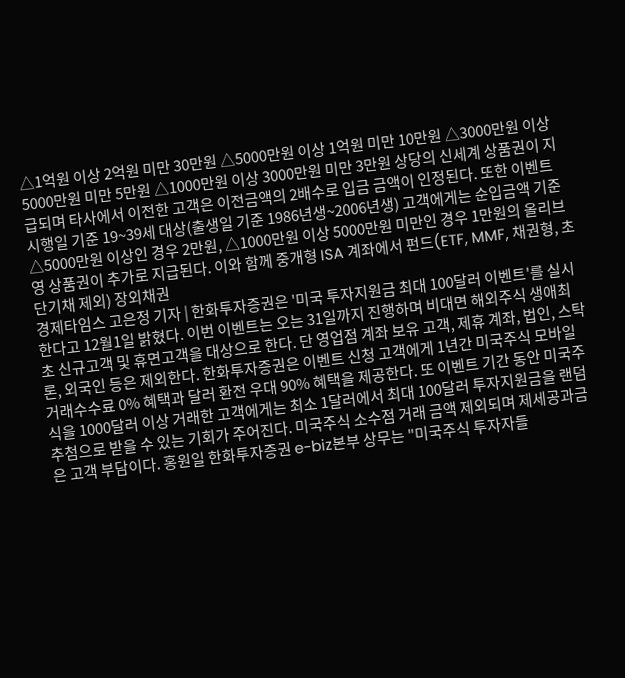△1억원 이상 2억원 미만 30만원 △5000만원 이상 1억원 미만 10만원 △3000만원 이상 5000만원 미만 5만원 △1000만원 이상 3000만원 미만 3만원 상당의 신세계 상품권이 지급되며 타사에서 이전한 고객은 이전금액의 2배수로 입금 금액이 인정된다. 또한 이벤트 시행일 기준 19~39세 대상(출생일 기준 1986년생~2006년생) 고객에게는 순입금액 기준 △5000만원 이상인 경우 2만원, △1000만원 이상 5000만원 미만인 경우 1만원의 올리브영 상품권이 추가로 지급된다. 이와 함께 중개형 ISA 계좌에서 펀드(ETF, MMF, 채권형, 초단기채 제외) 장외채권
경제타임스 고은정 기자 | 한화투자증권은 '미국 투자지원금 최대 100달러 이벤트'를 실시한다고 12월1일 밝혔다. 이번 이벤트는 오는 31일까지 진행하며 비대면 해외주식 생애최초 신규고객 및 휴면고객을 대상으로 한다. 단 영업점 계좌 보유 고객, 제휴 계좌, 법인, 스탁론, 외국인 등은 제외한다. 한화투자증권은 이벤트 신청 고객에게 1년간 미국주식 모바일 거래수수료 0% 혜택과 달러 환전 우대 90% 혜택을 제공한다. 또 이벤트 기간 동안 미국주식을 1000달러 이상 거래한 고객에게는 최소 1달러에서 최대 100달러 투자지원금을 랜덤 추첨으로 받을 수 있는 기회가 주어진다. 미국주식 소수점 거래 금액 제외되며 제세공과금은 고객 부담이다. 홍원일 한화투자증권 e-biz본부 상무는 "미국주식 투자자들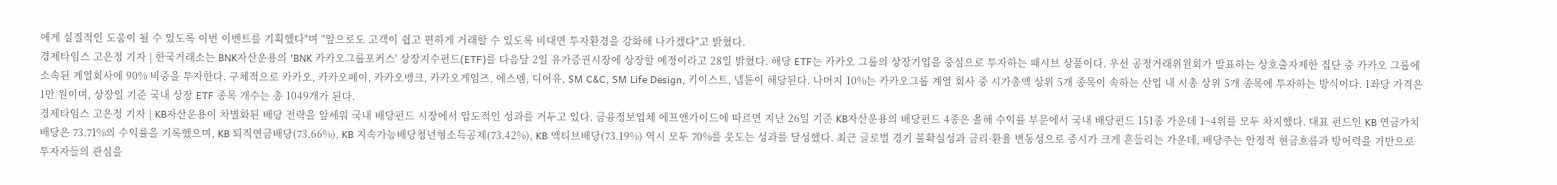에게 실질적인 도움이 될 수 있도록 이번 이벤트를 기획했다"며 "앞으로도 고객이 쉽고 편하게 거래할 수 있도록 비대면 투자환경을 강화해 나가겠다"고 밝혔다.
경제타임스 고은정 기자 | 한국거래소는 BNK자산운용의 'BNK 카카오그룹포커스' 상장지수펀드(ETF)를 다음달 2일 유가증권시장에 상장할 예정이라고 28일 밝혔다. 해당 ETF는 카카오 그룹의 상장기업을 중심으로 투자하는 패시브 상품이다. 우선 공정거래위원회가 발표하는 상호출자제한 집단 중 카카오 그룹에 소속된 계열회사에 90% 비중을 투자한다. 구체적으로 카카오, 카카오페이, 카카오뱅크, 카카오게임즈, 에스엠, 디어유, SM C&C, SM Life Design, 키이스트, 넵튠이 해당된다. 나머지 10%는 카카오그룹 계열 회사 중 시가총액 상위 5개 종목이 속하는 산업 내 시총 상위 5개 종목에 투자하는 방식이다. 1좌당 가격은 1만 원이며, 상장일 기준 국내 상장 ETF 종목 개수는 총 1049개가 된다.
경제타임스 고은정 기자 | KB자산운용이 차별화된 배당 전략을 앞세워 국내 배당펀드 시장에서 압도적인 성과를 거두고 있다. 금융정보업체 에프앤가이드에 따르면 지난 26일 기준 KB자산운용의 배당펀드 4종은 올해 수익률 부문에서 국내 배당펀드 151종 가운데 1~4위를 모두 차지했다. 대표 펀드인 KB 연금가치배당은 73.71%의 수익률을 기록했으며, KB 퇴직연금배당(73.66%), KB 지속가능배당청년형소득공제(73.42%), KB 액티브배당(73.19%) 역시 모두 70%를 웃도는 성과를 달성했다. 최근 글로벌 경기 불확실성과 금리·환율 변동성으로 증시가 크게 흔들리는 가운데, 배당주는 안정적 현금흐름과 방어력을 기반으로 투자자들의 관심을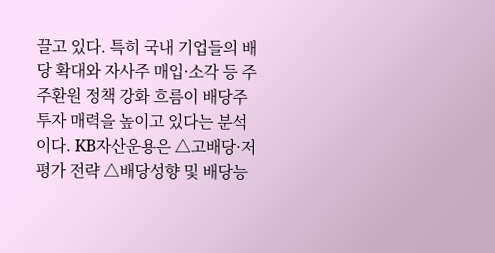끌고 있다. 특히 국내 기업들의 배당 확대와 자사주 매입·소각 등 주주환원 정책 강화 흐름이 배당주 투자 매력을 높이고 있다는 분석이다. KB자산운용은 △고배당·저평가 전략 △배당성향 및 배당능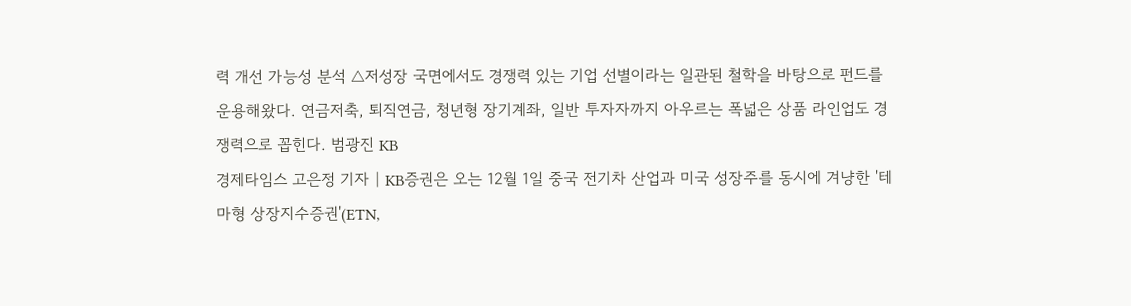력 개선 가능성 분석 △저성장 국면에서도 경쟁력 있는 기업 선별이라는 일관된 철학을 바탕으로 펀드를 운용해왔다. 연금저축, 퇴직연금, 청년형 장기계좌, 일반 투자자까지 아우르는 폭넓은 상품 라인업도 경쟁력으로 꼽힌다. 범광진 KB
경제타임스 고은정 기자 | KB증권은 오는 12월 1일 중국 전기차 산업과 미국 성장주를 동시에 겨냥한 '테마형 상장지수증권'(ETN,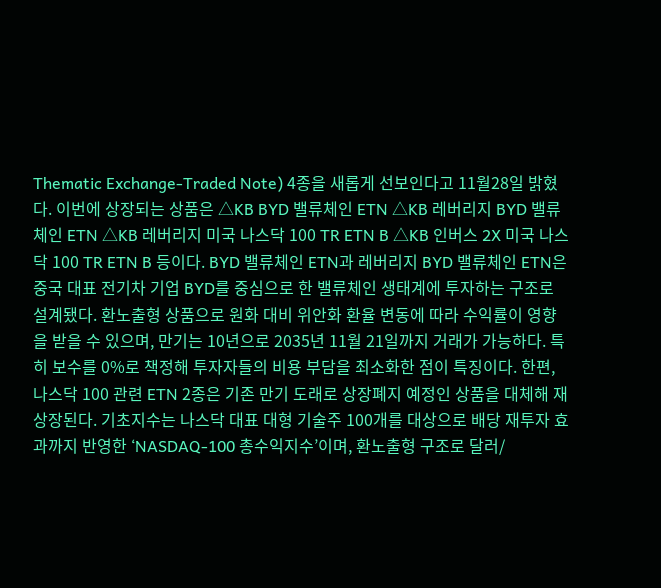Thematic Exchange-Traded Note) 4종을 새롭게 선보인다고 11월28일 밝혔다. 이번에 상장되는 상품은 △KB BYD 밸류체인 ETN △KB 레버리지 BYD 밸류체인 ETN △KB 레버리지 미국 나스닥 100 TR ETN B △KB 인버스 2X 미국 나스닥 100 TR ETN B 등이다. BYD 밸류체인 ETN과 레버리지 BYD 밸류체인 ETN은 중국 대표 전기차 기업 BYD를 중심으로 한 밸류체인 생태계에 투자하는 구조로 설계됐다. 환노출형 상품으로 원화 대비 위안화 환율 변동에 따라 수익률이 영향을 받을 수 있으며, 만기는 10년으로 2035년 11월 21일까지 거래가 가능하다. 특히 보수를 0%로 책정해 투자자들의 비용 부담을 최소화한 점이 특징이다. 한편, 나스닥 100 관련 ETN 2종은 기존 만기 도래로 상장폐지 예정인 상품을 대체해 재상장된다. 기초지수는 나스닥 대표 대형 기술주 100개를 대상으로 배당 재투자 효과까지 반영한 ‘NASDAQ-100 총수익지수’이며, 환노출형 구조로 달러/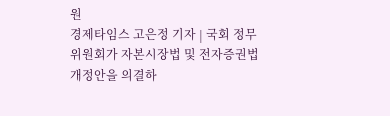원
경제타임스 고은정 기자 | 국회 정무위원회가 자본시장법 및 전자증권법 개정안을 의결하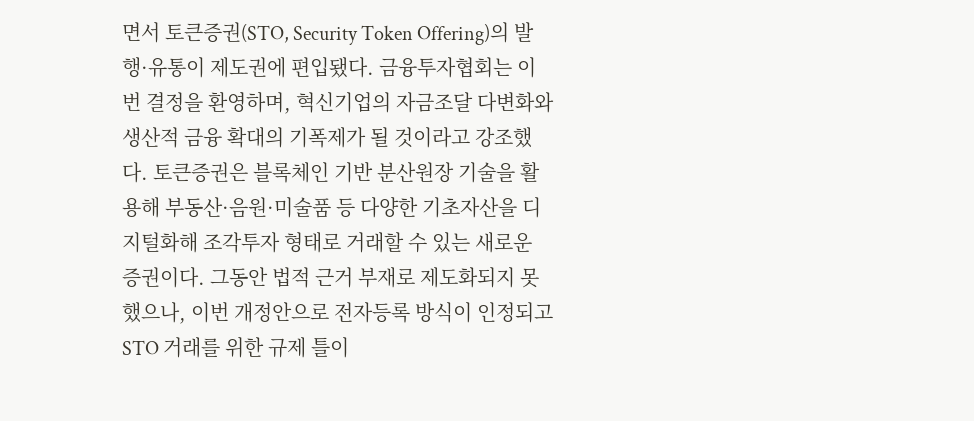면서 토큰증권(STO, Security Token Offering)의 발행·유통이 제도권에 편입됐다. 금융투자협회는 이번 결정을 환영하며, 혁신기업의 자금조달 다변화와 생산적 금융 확대의 기폭제가 될 것이라고 강조했다. 토큰증권은 블록체인 기반 분산원장 기술을 활용해 부동산·음원·미술품 등 다양한 기초자산을 디지털화해 조각투자 형태로 거래할 수 있는 새로운 증권이다. 그동안 법적 근거 부재로 제도화되지 못했으나, 이번 개정안으로 전자등록 방식이 인정되고 STO 거래를 위한 규제 틀이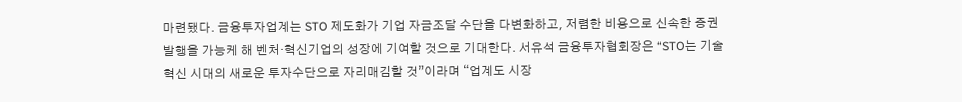마련됐다. 금융투자업계는 STO 제도화가 기업 자금조달 수단을 다변화하고, 저렴한 비용으로 신속한 증권 발행을 가능케 해 벤처·혁신기업의 성장에 기여할 것으로 기대한다. 서유석 금융투자협회장은 “STO는 기술 혁신 시대의 새로운 투자수단으로 자리매김할 것”이라며 “업계도 시장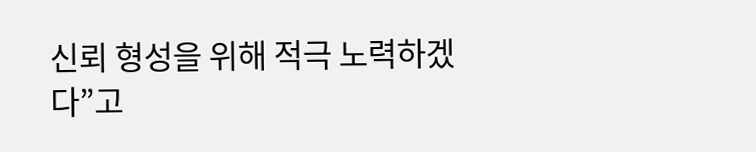신뢰 형성을 위해 적극 노력하겠다”고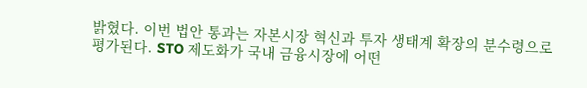밝혔다. 이번 법안 통과는 자본시장 혁신과 투자 생태계 확장의 분수령으로 평가된다. STO 제도화가 국내 금융시장에 어떤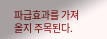파급효과를 가져올지 주목된다.